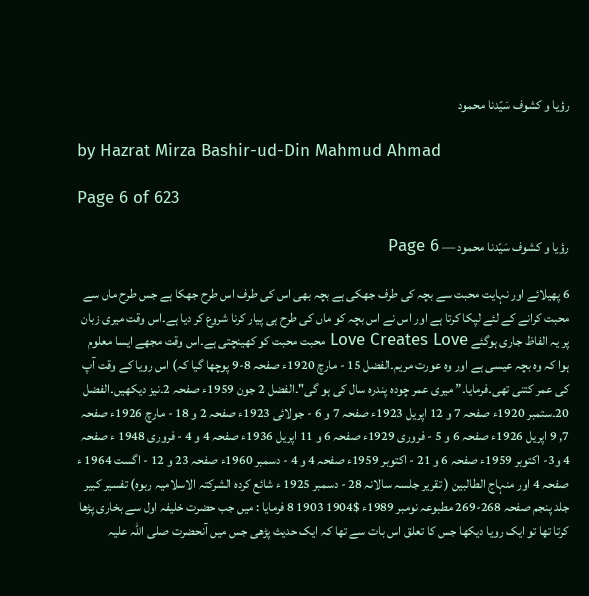رؤیا و کشوف سَیّدنا محمود

by Hazrat Mirza Bashir-ud-Din Mahmud Ahmad

Page 6 of 623

رؤیا و کشوف سَیّدنا محمود — Page 6

6 پھیلائے اور نہایت محبت سے بچہ کی طرف جھکی ہے بچہ بھی اس کی طرف اس طرح جھکا ہے جس طرح ماں سے محبت کرانے کے لئے لپکا کرتا ہے اور اس نے اس بچہ کو ماں کی طرح ہی پیار کرنا شروع کر دیا ہے۔اس وقت میری زبان پر یہ الفاظ جاری ہوگئے Love Creates Love محبت محبت کو کھینچتی ہے۔اس وقت مجھے ایسا معلوم ہوا کہ وہ بچہ عیسی ہے اور وہ عورت مریم۔الفضل 15 - مارچ 1920ء صفحہ 8-9 پوچھا گیا کہ) اس رویا کے وقت آپ کی عمر کتنی تھی۔فرمایا۔” میری عمر چودہ پندرہ سال کی ہو گی"۔الفضل 2 جون 1959ء صفحہ 2۔نیز دیکھیں۔الفضل 20۔ستمبر 1920ء صفحہ 7 و 12 اپریل 1923ء صفحہ 7 و 6 - جولائی 1923ء صفحہ 2 و 18 - مارچ 1926ء صفحہ 7, 9 اپریل 1926ء صفحہ 6 و 5 - فروری 1929ء صفحہ 6 و 11 اپریل 1936ء صفحہ 4 و 4 - فروری 1948 ء صفحہ 4 و3- اکتوبر 1959ء صفحہ 6 و 21 - اکتوبر 1959ء صفحہ 4 و 4 - دسمبر 1960ء صفحہ 23 و 12 - اگست 1964 ء صفحہ 4 اور منہاج الطالبین ( تقریر جلسہ سالانہ 28 - دسمبر 1925 ء شائع کردہ الشرکتہ الاسلامیہ ربوہ) تفسیر کبیر جلد پنجم صفحہ 268-269 مطبوعہ نومبر 1989ء $1904 1903 8 فرمایا : میں جب حضرت خلیفہ اول سے بخاری پڑھا کرتا تھا تو ایک رویا دیکھا جس کا تعلق اس بات سے تھا کہ ایک حدیث پڑھی جس میں آنحضرت صلی اللہ علیہ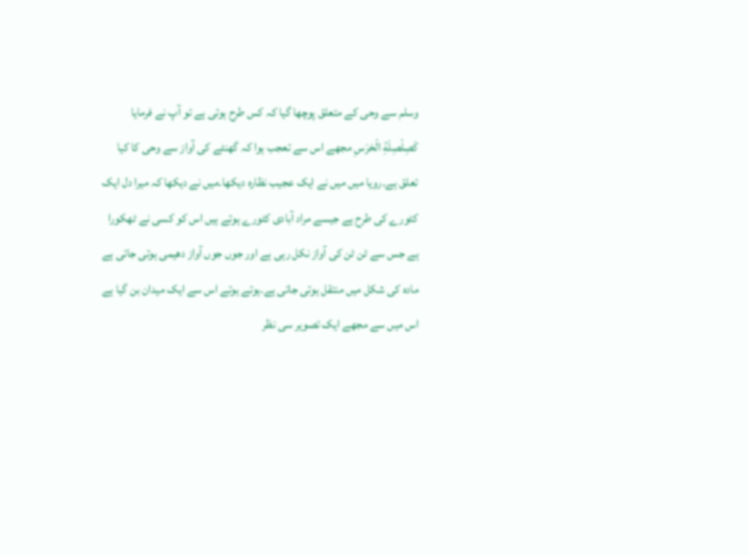وسلم سے وحی کے متعلق پوچھا گیا کہ کس طرح ہوتی ہے تو آپ نے فرمایا كَصِلْصِلَةِ الْحَرَسِ مجھے اس سے تعجب ہوا کہ گھنٹے کی آواز سے وحی کا کیا تعلق ہے۔رویا میں میں نے ایک عجیب نظارہ دیکھا۔میں نے دیکھا کہ میرا دل ایک کٹورے کی طرح ہے جیسے مراد آبادی کٹورے ہوتے ہیں اس کو کسی نے ٹھکورا ہے جس سے ٹن ٹن کی آواز نکل رہی ہے اور جوں جوں آواز دھیمی ہوتی جاتی ہے مادہ کی شکل میں منتقل ہوتی جاتی ہے۔ہوتے ہوتے اس سے ایک میدان بن گیا ہے اس میں سے مجھے ایک تصویر سی نظر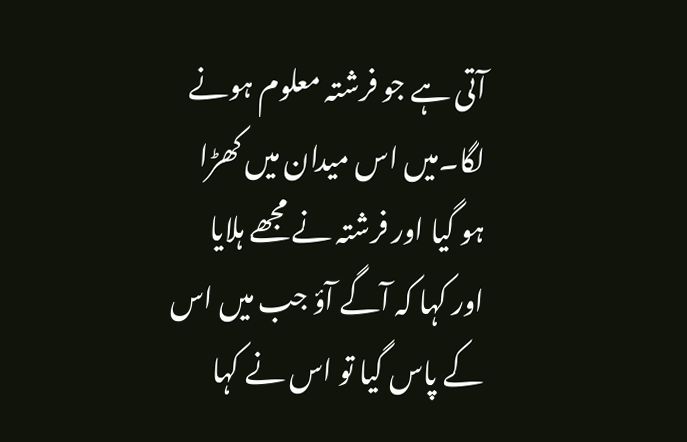آتی ہے جو فرشتہ معلوم ہونے لگا۔میں اس میدان میں کھڑا ہو گیا اور فرشتہ نے مجھے ہلایا اور کہا کہ آگے آؤ جب میں اس کے پاس گیا تو اس نے کہا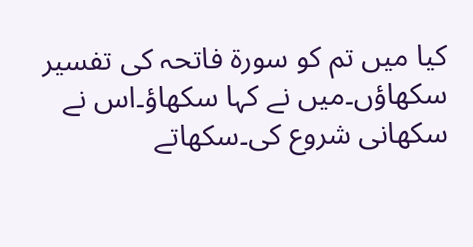کیا میں تم کو سورۃ فاتحہ کی تفسیر سکھاؤں۔میں نے کہا سکھاؤ۔اس نے سکھانی شروع کی۔سکھاتے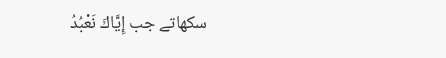سکھاتے جب إِيَّاكَ نَعْبُدُ